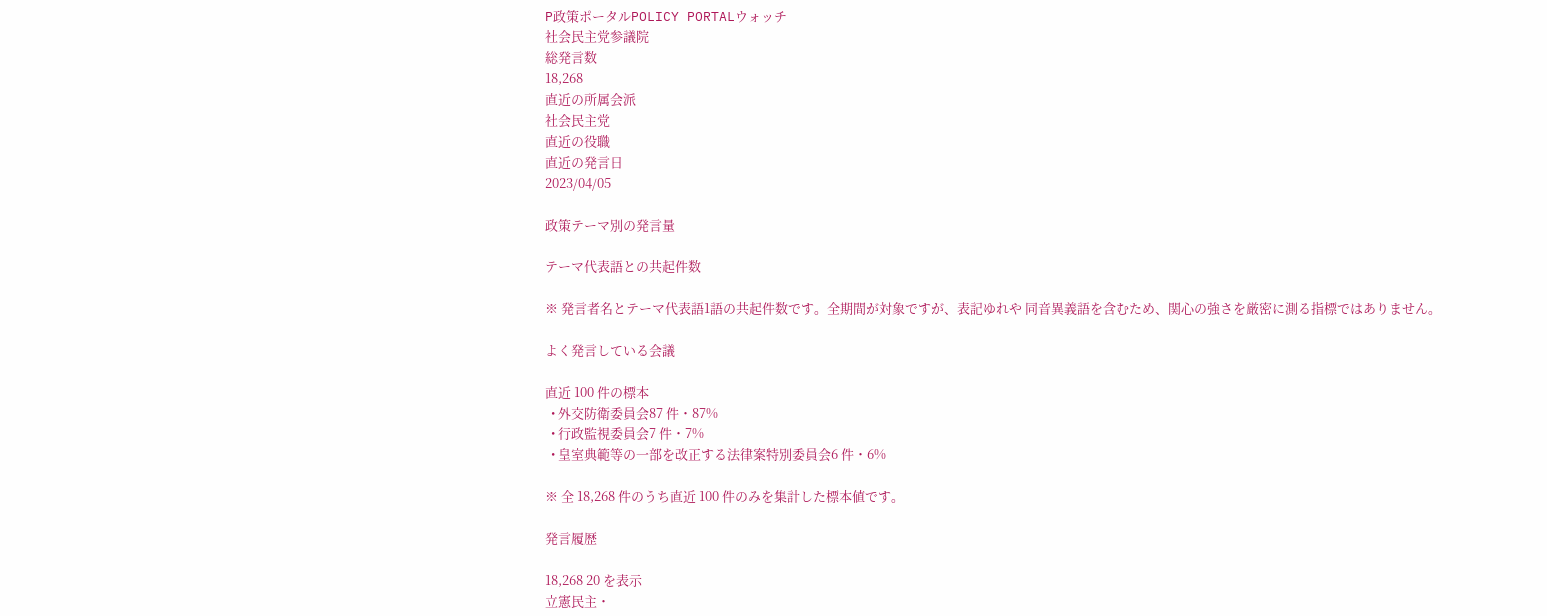P政策ポータルPOLICY PORTALウォッチ
社会民主党参議院
総発言数
18,268
直近の所属会派
社会民主党
直近の役職
直近の発言日
2023/04/05

政策テーマ別の発言量

テーマ代表語との共起件数

※ 発言者名とテーマ代表語1語の共起件数です。全期間が対象ですが、表記ゆれや 同音異義語を含むため、関心の強さを厳密に測る指標ではありません。

よく発言している会議

直近 100 件の標本
  • 外交防衛委員会87 件・87%
  • 行政監視委員会7 件・7%
  • 皇室典範等の一部を改正する法律案特別委員会6 件・6%

※ 全 18,268 件のうち直近 100 件のみを集計した標本値です。

発言履歴

18,268 20 を表示
立憲民主・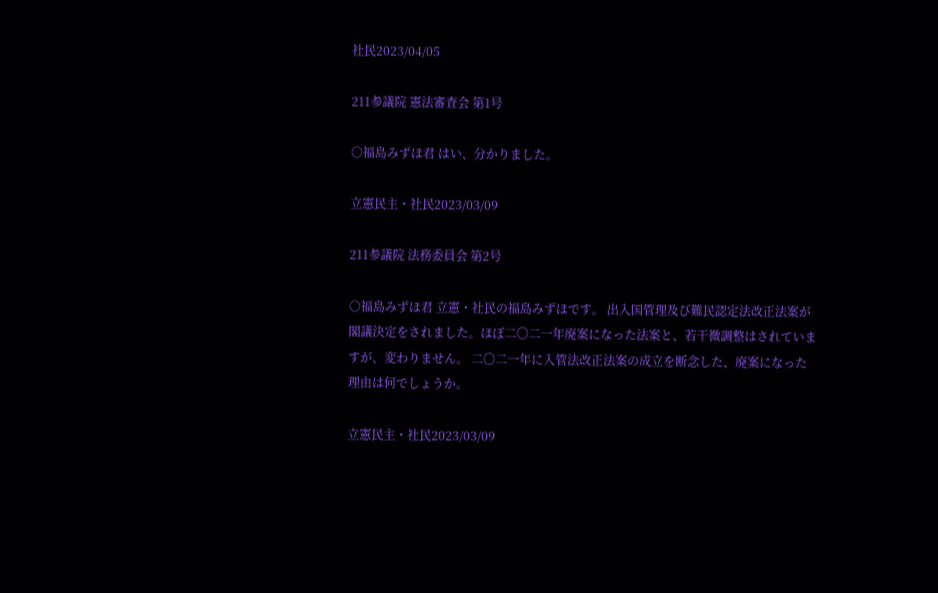社民2023/04/05

211参議院 憲法審査会 第1号

○福島みずほ君 はい、分かりました。

立憲民主・社民2023/03/09

211参議院 法務委員会 第2号

○福島みずほ君 立憲・社民の福島みずほです。 出入国管理及び難民認定法改正法案が閣議決定をされました。ほぼ二〇二一年廃案になった法案と、若干微調整はされていますが、変わりません。 二〇二一年に入管法改正法案の成立を断念した、廃案になった理由は何でしょうか。

立憲民主・社民2023/03/09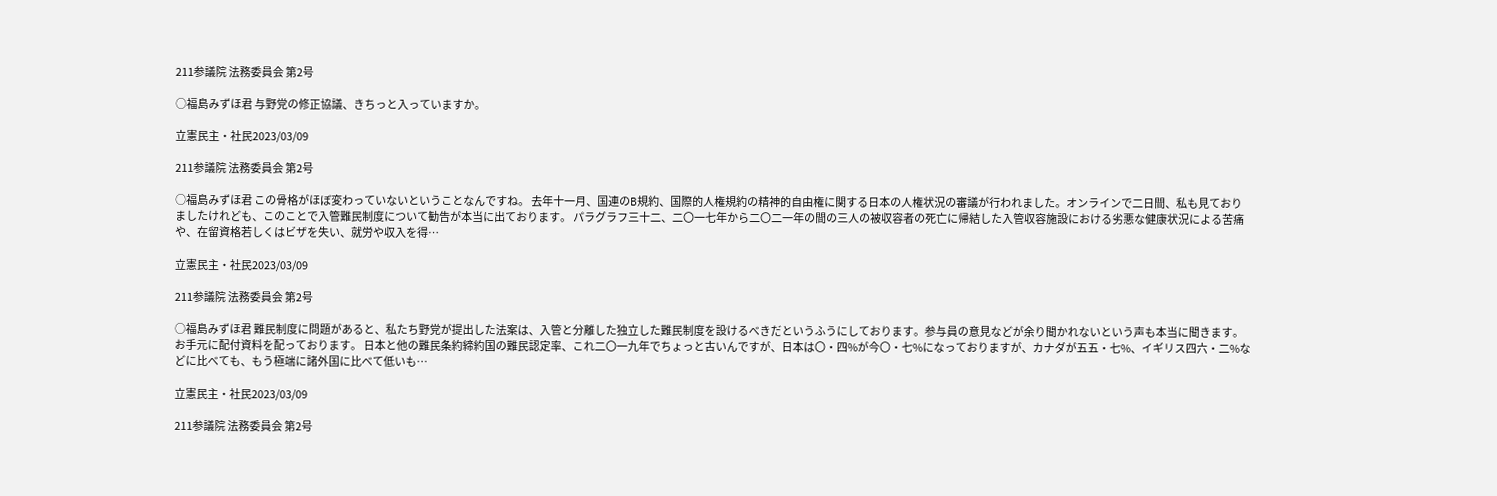211参議院 法務委員会 第2号

○福島みずほ君 与野党の修正協議、きちっと入っていますか。

立憲民主・社民2023/03/09

211参議院 法務委員会 第2号

○福島みずほ君 この骨格がほぼ変わっていないということなんですね。 去年十一月、国連のB規約、国際的人権規約の精神的自由権に関する日本の人権状況の審議が行われました。オンラインで二日間、私も見ておりましたけれども、このことで入管難民制度について勧告が本当に出ております。 パラグラフ三十二、二〇一七年から二〇二一年の間の三人の被収容者の死亡に帰結した入管収容施設における劣悪な健康状況による苦痛や、在留資格若しくはビザを失い、就労や収入を得…

立憲民主・社民2023/03/09

211参議院 法務委員会 第2号

○福島みずほ君 難民制度に問題があると、私たち野党が提出した法案は、入管と分離した独立した難民制度を設けるべきだというふうにしております。参与員の意見などが余り聞かれないという声も本当に聞きます。 お手元に配付資料を配っております。 日本と他の難民条約締約国の難民認定率、これ二〇一九年でちょっと古いんですが、日本は〇・四%が今〇・七%になっておりますが、カナダが五五・七%、イギリス四六・二%などに比べても、もう極端に諸外国に比べて低いも…

立憲民主・社民2023/03/09

211参議院 法務委員会 第2号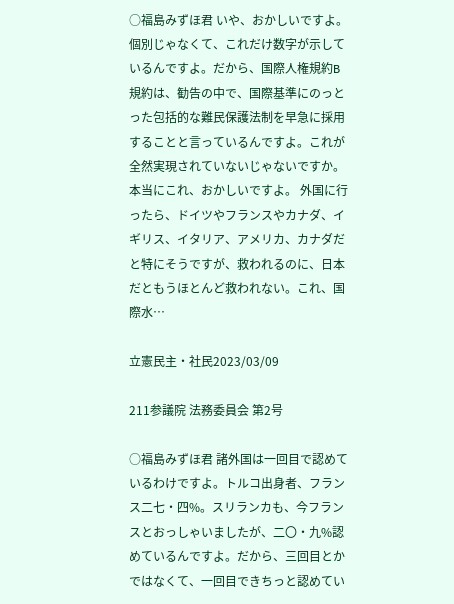○福島みずほ君 いや、おかしいですよ。個別じゃなくて、これだけ数字が示しているんですよ。だから、国際人権規約B規約は、勧告の中で、国際基準にのっとった包括的な難民保護法制を早急に採用することと言っているんですよ。これが全然実現されていないじゃないですか。本当にこれ、おかしいですよ。 外国に行ったら、ドイツやフランスやカナダ、イギリス、イタリア、アメリカ、カナダだと特にそうですが、救われるのに、日本だともうほとんど救われない。これ、国際水…

立憲民主・社民2023/03/09

211参議院 法務委員会 第2号

○福島みずほ君 諸外国は一回目で認めているわけですよ。トルコ出身者、フランス二七・四%。スリランカも、今フランスとおっしゃいましたが、二〇・九%認めているんですよ。だから、三回目とかではなくて、一回目できちっと認めてい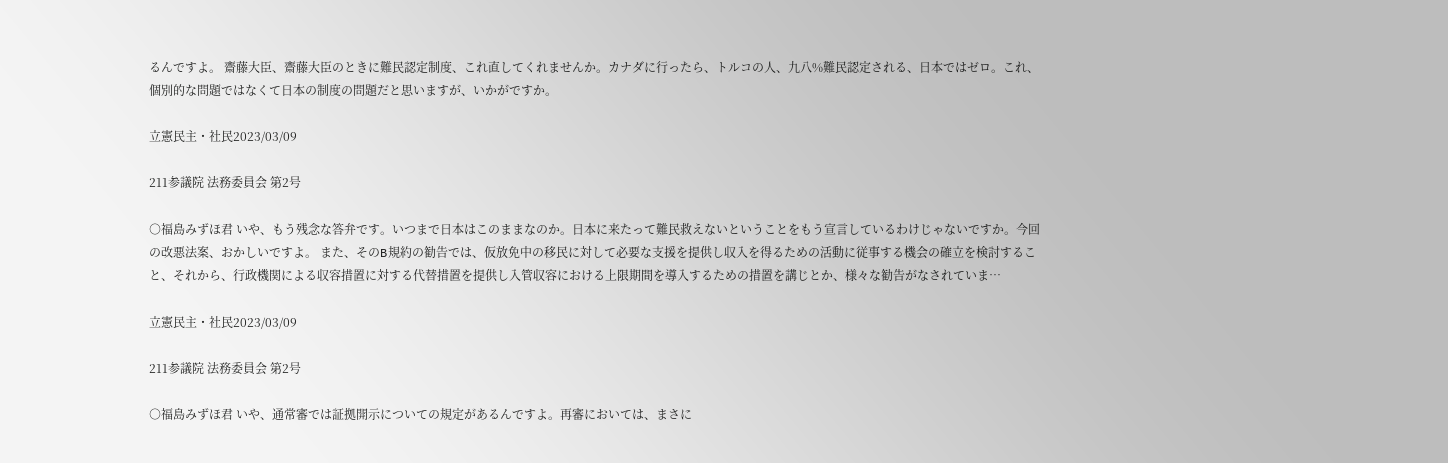るんですよ。 齋藤大臣、齋藤大臣のときに難民認定制度、これ直してくれませんか。カナダに行ったら、トルコの人、九八%難民認定される、日本ではゼロ。これ、個別的な問題ではなくて日本の制度の問題だと思いますが、いかがですか。

立憲民主・社民2023/03/09

211参議院 法務委員会 第2号

○福島みずほ君 いや、もう残念な答弁です。いつまで日本はこのままなのか。日本に来たって難民救えないということをもう宣言しているわけじゃないですか。今回の改悪法案、おかしいですよ。 また、そのB規約の勧告では、仮放免中の移民に対して必要な支援を提供し収入を得るための活動に従事する機会の確立を検討すること、それから、行政機関による収容措置に対する代替措置を提供し入管収容における上限期間を導入するための措置を講じとか、様々な勧告がなされていま…

立憲民主・社民2023/03/09

211参議院 法務委員会 第2号

○福島みずほ君 いや、通常審では証拠開示についての規定があるんですよ。再審においては、まさに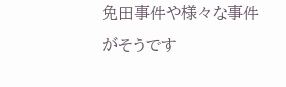免田事件や様々な事件がそうです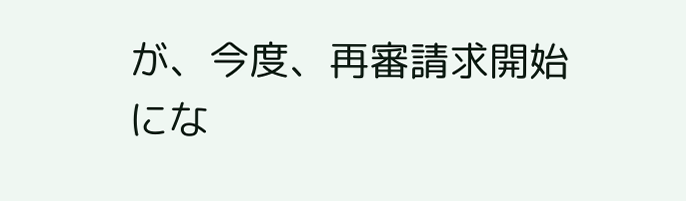が、今度、再審請求開始にな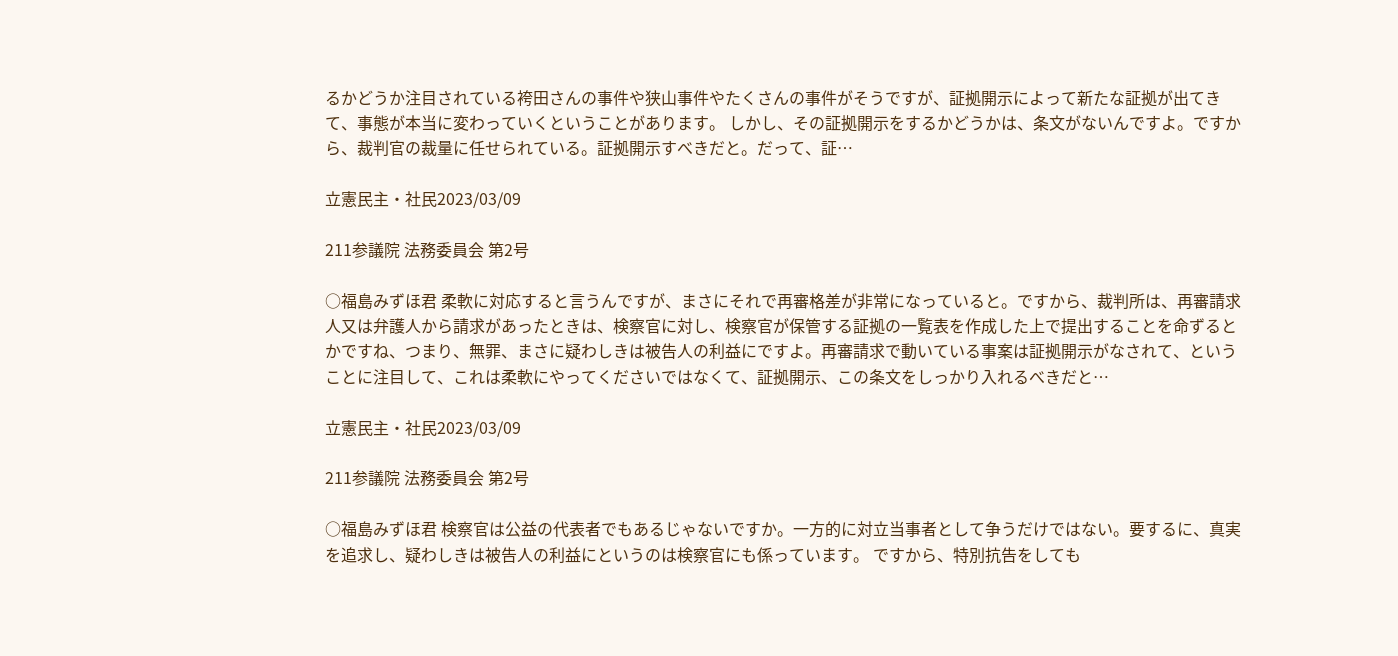るかどうか注目されている袴田さんの事件や狭山事件やたくさんの事件がそうですが、証拠開示によって新たな証拠が出てきて、事態が本当に変わっていくということがあります。 しかし、その証拠開示をするかどうかは、条文がないんですよ。ですから、裁判官の裁量に任せられている。証拠開示すべきだと。だって、証…

立憲民主・社民2023/03/09

211参議院 法務委員会 第2号

○福島みずほ君 柔軟に対応すると言うんですが、まさにそれで再審格差が非常になっていると。ですから、裁判所は、再審請求人又は弁護人から請求があったときは、検察官に対し、検察官が保管する証拠の一覧表を作成した上で提出することを命ずるとかですね、つまり、無罪、まさに疑わしきは被告人の利益にですよ。再審請求で動いている事案は証拠開示がなされて、ということに注目して、これは柔軟にやってくださいではなくて、証拠開示、この条文をしっかり入れるべきだと…

立憲民主・社民2023/03/09

211参議院 法務委員会 第2号

○福島みずほ君 検察官は公益の代表者でもあるじゃないですか。一方的に対立当事者として争うだけではない。要するに、真実を追求し、疑わしきは被告人の利益にというのは検察官にも係っています。 ですから、特別抗告をしても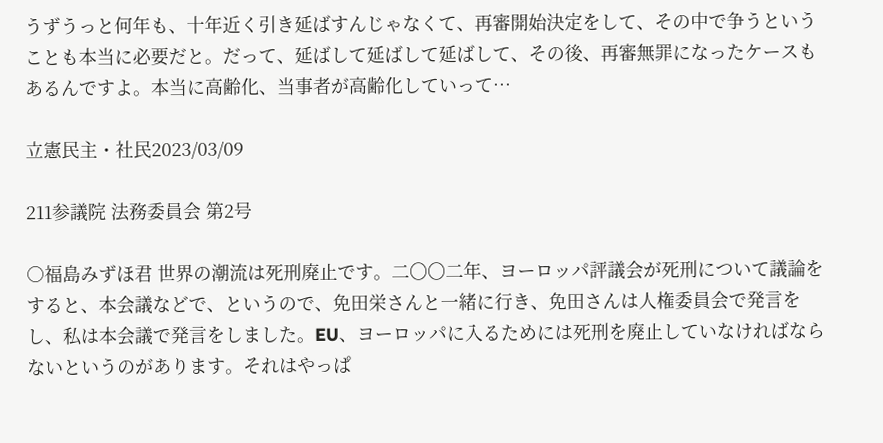うずうっと何年も、十年近く引き延ばすんじゃなくて、再審開始決定をして、その中で争うということも本当に必要だと。だって、延ばして延ばして延ばして、その後、再審無罪になったケースもあるんですよ。本当に高齢化、当事者が高齢化していって…

立憲民主・社民2023/03/09

211参議院 法務委員会 第2号

○福島みずほ君 世界の潮流は死刑廃止です。二〇〇二年、ヨーロッパ評議会が死刑について議論をすると、本会議などで、というので、免田栄さんと一緒に行き、免田さんは人権委員会で発言をし、私は本会議で発言をしました。EU、ヨーロッパに入るためには死刑を廃止していなければならないというのがあります。それはやっぱ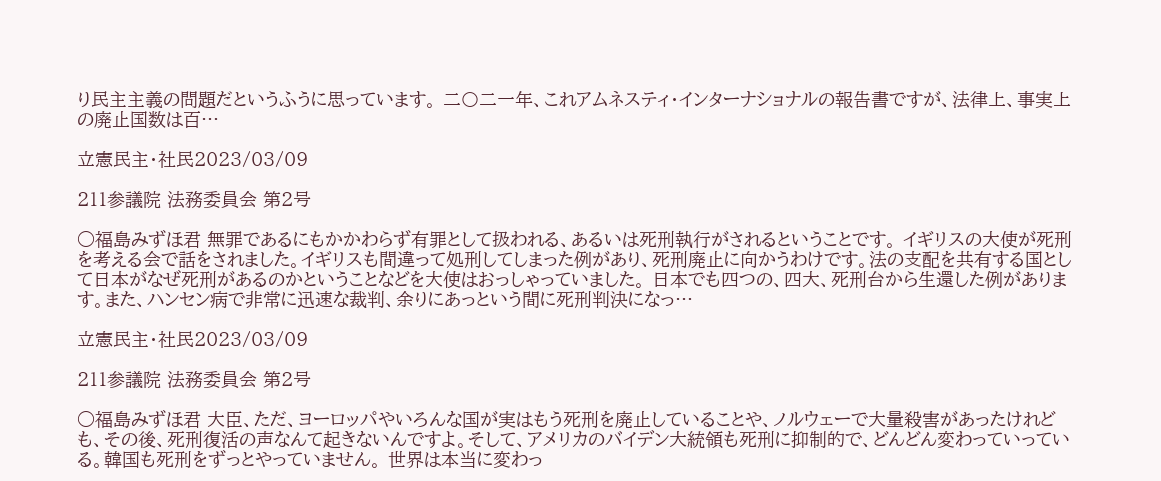り民主主義の問題だというふうに思っています。 二〇二一年、これアムネスティ・インターナショナルの報告書ですが、法律上、事実上の廃止国数は百…

立憲民主・社民2023/03/09

211参議院 法務委員会 第2号

○福島みずほ君 無罪であるにもかかわらず有罪として扱われる、あるいは死刑執行がされるということです。 イギリスの大使が死刑を考える会で話をされました。イギリスも間違って処刑してしまった例があり、死刑廃止に向かうわけです。法の支配を共有する国として日本がなぜ死刑があるのかということなどを大使はおっしゃっていました。 日本でも四つの、四大、死刑台から生還した例があります。また、ハンセン病で非常に迅速な裁判、余りにあっという間に死刑判決になっ…

立憲民主・社民2023/03/09

211参議院 法務委員会 第2号

○福島みずほ君 大臣、ただ、ヨーロッパやいろんな国が実はもう死刑を廃止していることや、ノルウェーで大量殺害があったけれども、その後、死刑復活の声なんて起きないんですよ。そして、アメリカのバイデン大統領も死刑に抑制的で、どんどん変わっていっている。韓国も死刑をずっとやっていません。 世界は本当に変わっ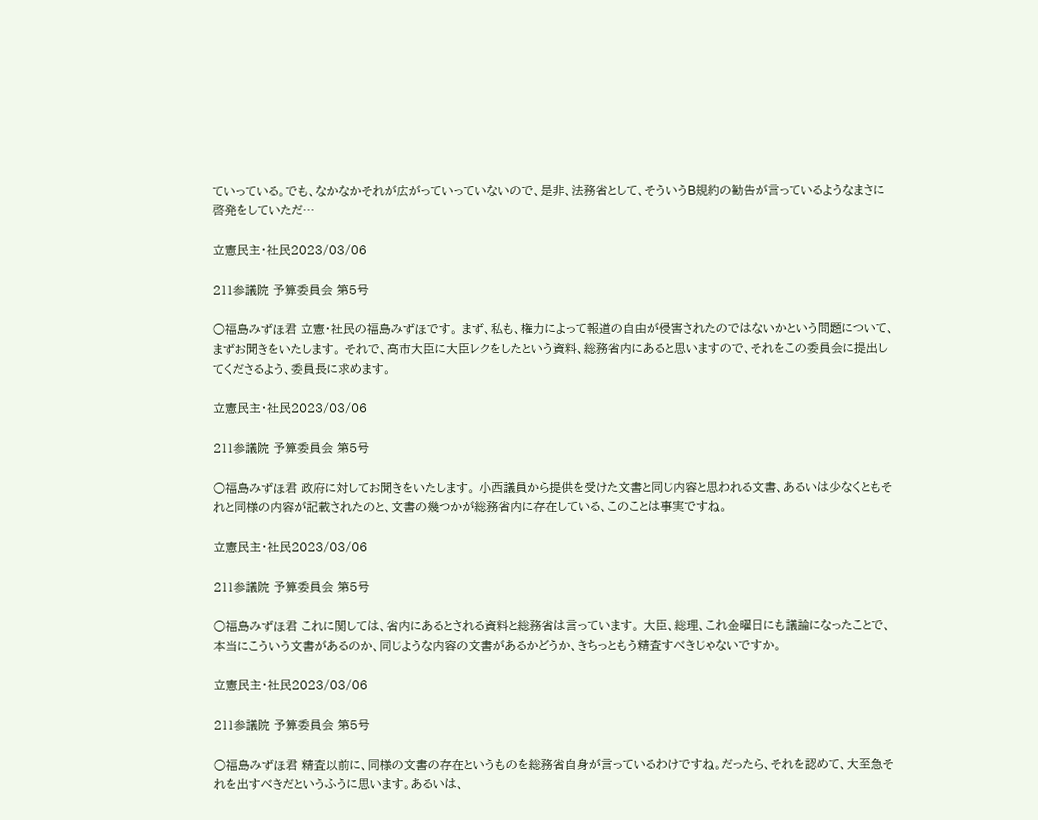ていっている。でも、なかなかそれが広がっていっていないので、是非、法務省として、そういうB規約の勧告が言っているようなまさに啓発をしていただ…

立憲民主・社民2023/03/06

211参議院 予算委員会 第5号

○福島みずほ君 立憲・社民の福島みずほです。 まず、私も、権力によって報道の自由が侵害されたのではないかという問題について、まずお聞きをいたします。 それで、高市大臣に大臣レクをしたという資料、総務省内にあると思いますので、それをこの委員会に提出してくださるよう、委員長に求めます。

立憲民主・社民2023/03/06

211参議院 予算委員会 第5号

○福島みずほ君 政府に対してお聞きをいたします。 小西議員から提供を受けた文書と同じ内容と思われる文書、あるいは少なくともそれと同様の内容が記載されたのと、文書の幾つかが総務省内に存在している、このことは事実ですね。

立憲民主・社民2023/03/06

211参議院 予算委員会 第5号

○福島みずほ君 これに関しては、省内にあるとされる資料と総務省は言っています。 大臣、総理、これ金曜日にも議論になったことで、本当にこういう文書があるのか、同じような内容の文書があるかどうか、きちっともう精査すべきじゃないですか。

立憲民主・社民2023/03/06

211参議院 予算委員会 第5号

○福島みずほ君 精査以前に、同様の文書の存在というものを総務省自身が言っているわけですね。だったら、それを認めて、大至急それを出すべきだというふうに思います。あるいは、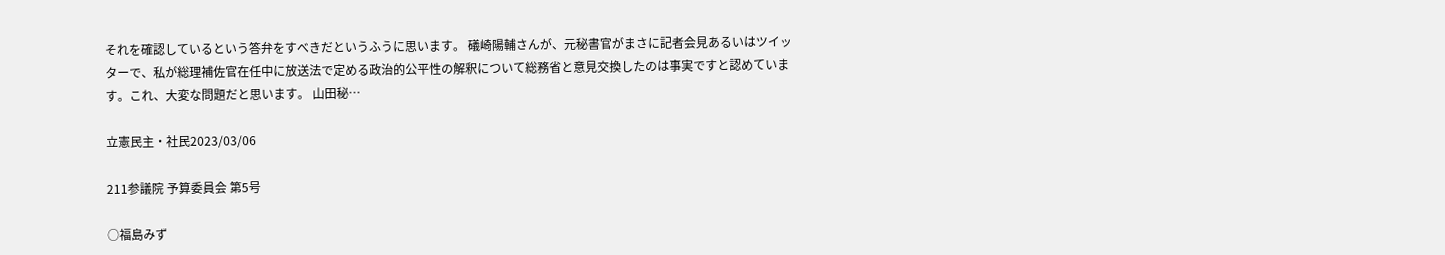それを確認しているという答弁をすべきだというふうに思います。 礒崎陽輔さんが、元秘書官がまさに記者会見あるいはツイッターで、私が総理補佐官在任中に放送法で定める政治的公平性の解釈について総務省と意見交換したのは事実ですと認めています。これ、大変な問題だと思います。 山田秘…

立憲民主・社民2023/03/06

211参議院 予算委員会 第5号

○福島みず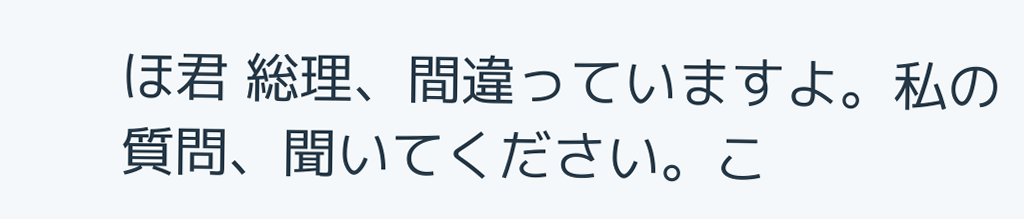ほ君 総理、間違っていますよ。私の質問、聞いてください。こ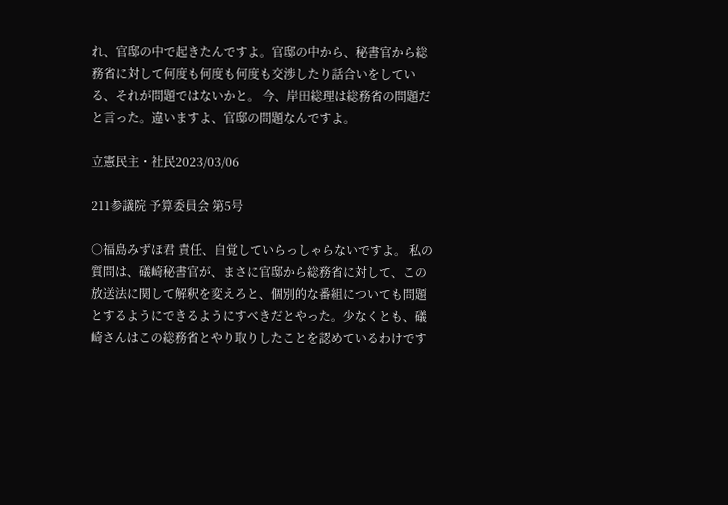れ、官邸の中で起きたんですよ。官邸の中から、秘書官から総務省に対して何度も何度も何度も交渉したり話合いをしている、それが問題ではないかと。 今、岸田総理は総務省の問題だと言った。違いますよ、官邸の問題なんですよ。

立憲民主・社民2023/03/06

211参議院 予算委員会 第5号

○福島みずほ君 責任、自覚していらっしゃらないですよ。 私の質問は、礒崎秘書官が、まさに官邸から総務省に対して、この放送法に関して解釈を変えろと、個別的な番組についても問題とするようにできるようにすべきだとやった。少なくとも、礒崎さんはこの総務省とやり取りしたことを認めているわけです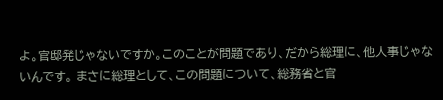よ。官邸発じゃないですか。このことが問題であり、だから総理に、他人事じゃないんです。 まさに総理として、この問題について、総務省と官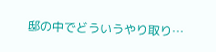邸の中でどういうやり取り…